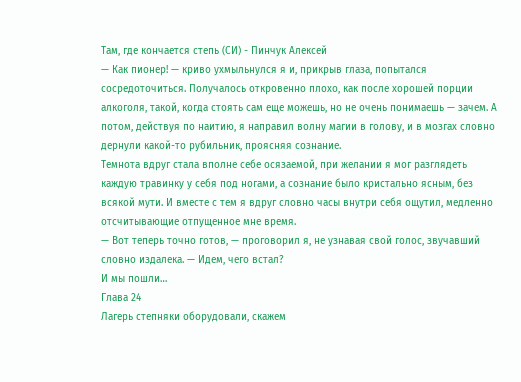Там, где кончается степь (СИ) - Пинчук Алексей
— Как пионер! — криво ухмыльнулся я и, прикрыв глаза, попытался сосредоточиться. Получалось откровенно плохо, как после хорошей порции алкоголя, такой, когда стоять сам еще можешь, но не очень понимаешь — зачем. А потом, действуя по наитию, я направил волну магии в голову, и в мозгах словно дернули какой-то рубильник, проясняя сознание.
Темнота вдруг стала вполне себе осязаемой, при желании я мог разглядеть каждую травинку у себя под ногами, а сознание было кристально ясным, без всякой мути. И вместе с тем я вдруг словно часы внутри себя ощутил, медленно отсчитывающие отпущенное мне время.
— Вот теперь точно готов, — проговорил я, не узнавая свой голос, звучавший словно издалека. — Идем, чего встал?
И мы пошли…
Глава 24
Лагерь степняки оборудовали, скажем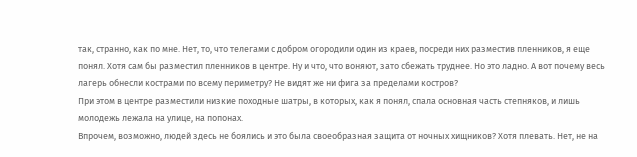так, странно, как по мне. Нет, то, что телегами с добром огородили один из краев, посреди них разместив пленников, я еще понял. Хотя сам бы разместил пленников в центре. Ну и что, что воняют, зато сбежать труднее. Но это ладно. А вот почему весь лагерь обнесли кострами по всему периметру? Не видят же ни фига за пределами костров?
При этом в центре разместили низкие походные шатры, в которых, как я понял, спала основная часть степняков, и лишь молодежь лежала на улице, на попонах.
Впрочем, возможно, людей здесь не боялись и это была своеобразная защита от ночных хищников? Хотя плевать. Нет, не на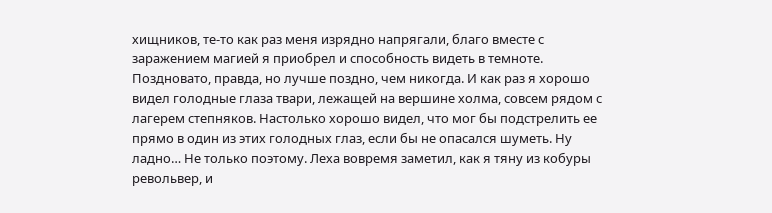хищников, те-то как раз меня изрядно напрягали, благо вместе с заражением магией я приобрел и способность видеть в темноте. Поздновато, правда, но лучше поздно, чем никогда. И как раз я хорошо видел голодные глаза твари, лежащей на вершине холма, совсем рядом с лагерем степняков. Настолько хорошо видел, что мог бы подстрелить ее прямо в один из этих голодных глаз, если бы не опасался шуметь. Ну ладно… Не только поэтому. Леха вовремя заметил, как я тяну из кобуры револьвер, и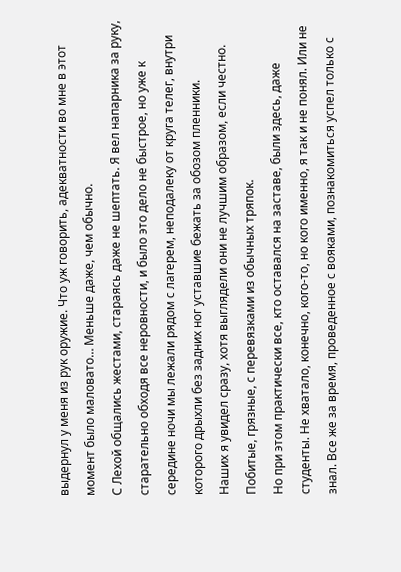выдернул у меня из рук оружие. Что уж говорить, адекватности во мне в этот момент было маловато… Меньше даже, чем обычно.
С Лехой общались жестами, стараясь даже не шептать. Я вел напарника за руку, старательно обходя все неровности, и было это дело не быстрое, но уже к середине ночи мы лежали рядом с лагерем, неподалеку от круга телег, внутри которого дрыхли без задних ног уставшие бежать за обозом пленники.
Наших я увидел сразу, хотя выглядели они не лучшим образом, если честно. Побитые, грязные, с перевязками из обычных тряпок.
Но при этом практически все, кто оставался на заставе, были здесь, даже студенты. Не хватало, конечно, кого-то, но кого именно, я так и не понял. Или не знал. Все же за время, проведенное с вояками, познакомиться успел только с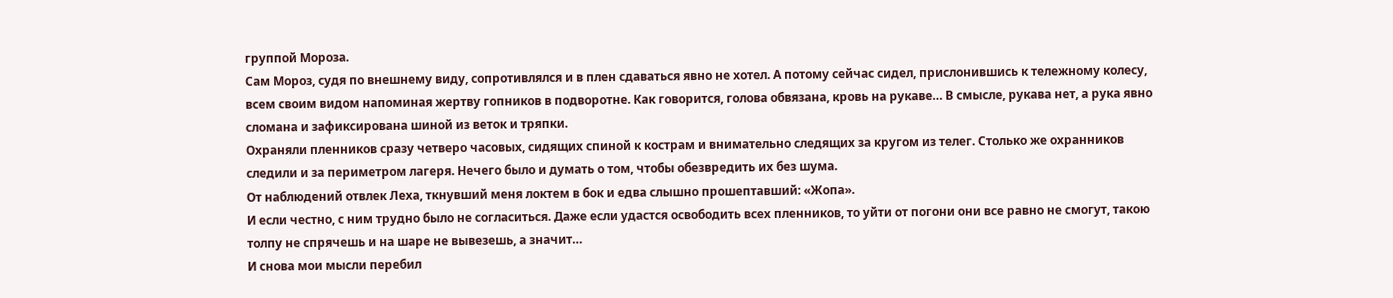группой Мороза.
Сам Мороз, судя по внешнему виду, сопротивлялся и в плен сдаваться явно не хотел. А потому сейчас сидел, прислонившись к тележному колесу, всем своим видом напоминая жертву гопников в подворотне. Как говорится, голова обвязана, кровь на рукаве… В смысле, рукава нет, а рука явно сломана и зафиксирована шиной из веток и тряпки.
Охраняли пленников сразу четверо часовых, сидящих спиной к кострам и внимательно следящих за кругом из телег. Столько же охранников следили и за периметром лагеря. Нечего было и думать о том, чтобы обезвредить их без шума.
От наблюдений отвлек Леха, ткнувший меня локтем в бок и едва слышно прошептавший: «Жопа».
И если честно, с ним трудно было не согласиться. Даже если удастся освободить всех пленников, то уйти от погони они все равно не смогут, такою толпу не спрячешь и на шаре не вывезешь, а значит…
И снова мои мысли перебил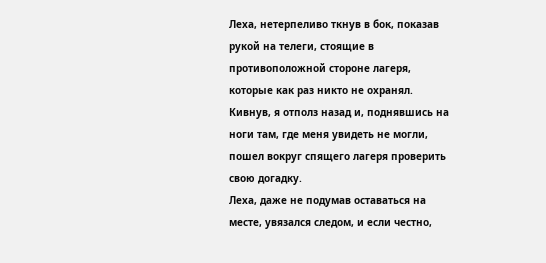Леха, нетерпеливо ткнув в бок, показав рукой на телеги, стоящие в противоположной стороне лагеря, которые как раз никто не охранял.
Кивнув, я отполз назад и, поднявшись на ноги там, где меня увидеть не могли, пошел вокруг спящего лагеря проверить свою догадку.
Леха, даже не подумав оставаться на месте, увязался следом, и если честно,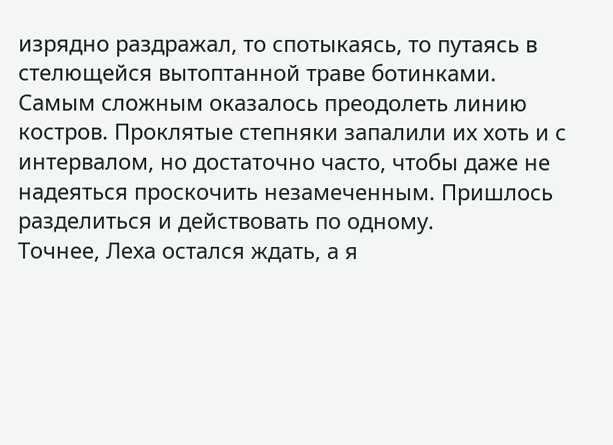изрядно раздражал, то спотыкаясь, то путаясь в стелющейся вытоптанной траве ботинками.
Самым сложным оказалось преодолеть линию костров. Проклятые степняки запалили их хоть и с интервалом, но достаточно часто, чтобы даже не надеяться проскочить незамеченным. Пришлось разделиться и действовать по одному.
Точнее, Леха остался ждать, а я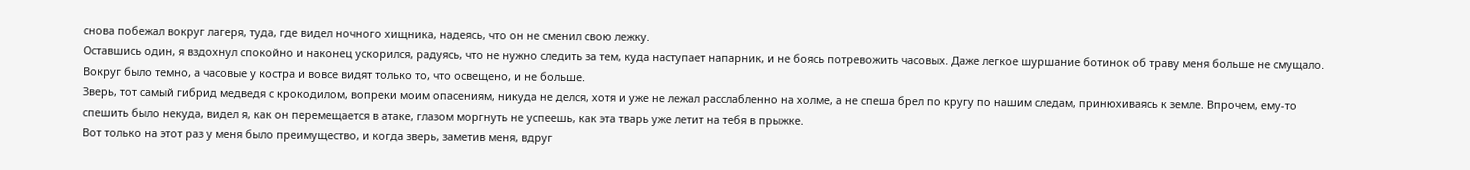снова побежал вокруг лагеря, туда, где видел ночного хищника, надеясь, что он не сменил свою лежку.
Оставшись один, я вздохнул спокойно и наконец ускорился, радуясь, что не нужно следить за тем, куда наступает напарник, и не боясь потревожить часовых. Даже легкое шуршание ботинок об траву меня больше не смущало. Вокруг было темно, а часовые у костра и вовсе видят только то, что освещено, и не больше.
Зверь, тот самый гибрид медведя с крокодилом, вопреки моим опасениям, никуда не делся, хотя и уже не лежал расслабленно на холме, а не спеша брел по кругу по нашим следам, принюхиваясь к земле. Впрочем, ему-то спешить было некуда, видел я, как он перемещается в атаке, глазом моргнуть не успеешь, как эта тварь уже летит на тебя в прыжке.
Вот только на этот раз у меня было преимущество, и когда зверь, заметив меня, вдруг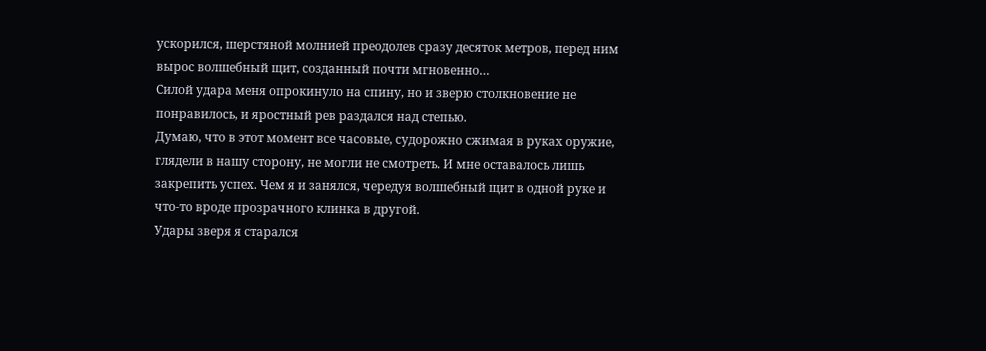ускорился, шерстяной молнией преодолев сразу десяток метров, перед ним вырос волшебный щит, созданный почти мгновенно…
Силой удара меня опрокинуло на спину, но и зверю столкновение не понравилось, и яростный рев раздался над степью.
Думаю, что в этот момент все часовые, судорожно сжимая в руках оружие, глядели в нашу сторону, не могли не смотреть. И мне оставалось лишь закрепить успех. Чем я и занялся, чередуя волшебный щит в одной руке и что-то вроде прозрачного клинка в другой.
Удары зверя я старался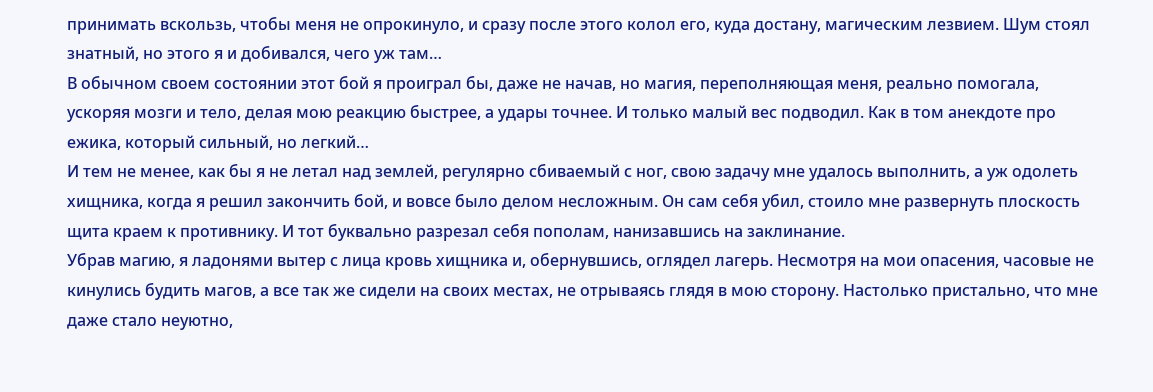принимать вскользь, чтобы меня не опрокинуло, и сразу после этого колол его, куда достану, магическим лезвием. Шум стоял знатный, но этого я и добивался, чего уж там…
В обычном своем состоянии этот бой я проиграл бы, даже не начав, но магия, переполняющая меня, реально помогала, ускоряя мозги и тело, делая мою реакцию быстрее, а удары точнее. И только малый вес подводил. Как в том анекдоте про ежика, который сильный, но легкий…
И тем не менее, как бы я не летал над землей, регулярно сбиваемый с ног, свою задачу мне удалось выполнить, а уж одолеть хищника, когда я решил закончить бой, и вовсе было делом несложным. Он сам себя убил, стоило мне развернуть плоскость щита краем к противнику. И тот буквально разрезал себя пополам, нанизавшись на заклинание.
Убрав магию, я ладонями вытер с лица кровь хищника и, обернувшись, оглядел лагерь. Несмотря на мои опасения, часовые не кинулись будить магов, а все так же сидели на своих местах, не отрываясь глядя в мою сторону. Настолько пристально, что мне даже стало неуютно,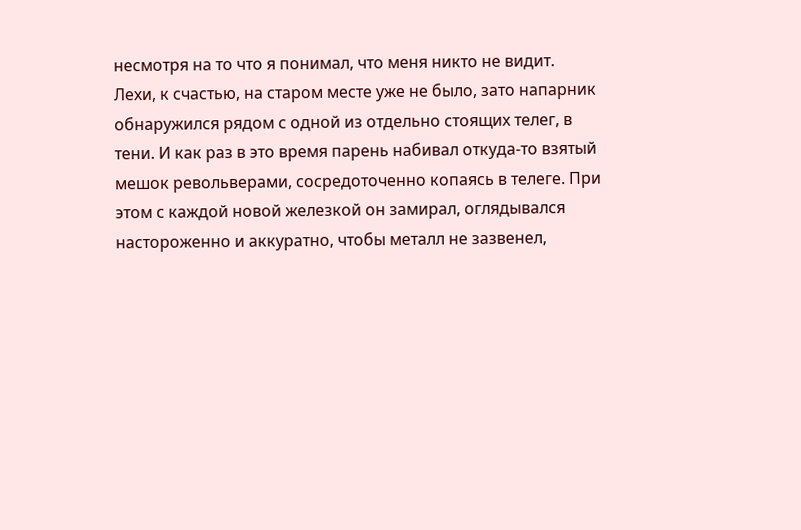несмотря на то что я понимал, что меня никто не видит.
Лехи, к счастью, на старом месте уже не было, зато напарник обнаружился рядом с одной из отдельно стоящих телег, в тени. И как раз в это время парень набивал откуда-то взятый мешок револьверами, сосредоточенно копаясь в телеге. При этом с каждой новой железкой он замирал, оглядывался настороженно и аккуратно, чтобы металл не зазвенел,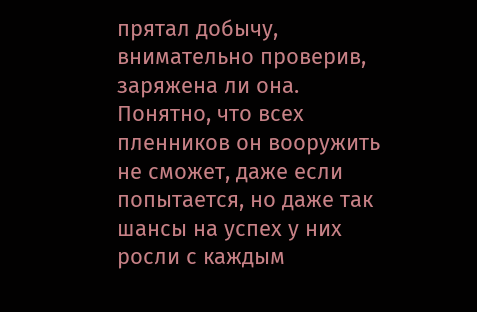прятал добычу, внимательно проверив, заряжена ли она.
Понятно, что всех пленников он вооружить не сможет, даже если попытается, но даже так шансы на успех у них росли с каждым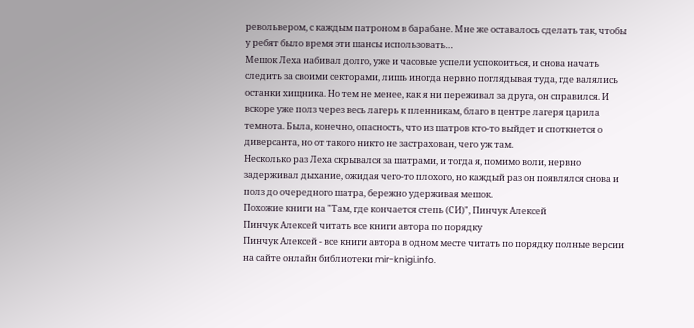револьвером, с каждым патроном в барабане. Мне же оставалось сделать так, чтобы у ребят было время эти шансы использовать…
Мешок Леха набивал долго, уже и часовые успели успокоиться, и снова начать следить за своими секторами, лишь иногда нервно поглядывая туда, где валялись останки хищника. Но тем не менее, как я ни переживал за друга, он справился. И вскоре уже полз через весь лагерь к пленникам, благо в центре лагеря царила темнота. Была, конечно, опасность, что из шатров кто-то выйдет и споткнется о диверсанта, но от такого никто не застрахован, чего уж там.
Несколько раз Леха скрывался за шатрами, и тогда я, помимо воли, нервно задерживал дыхание, ожидая чего-то плохого, но каждый раз он появлялся снова и полз до очередного шатра, бережно удерживая мешок.
Похожие книги на "Там, где кончается степь (СИ)", Пинчук Алексей
Пинчук Алексей читать все книги автора по порядку
Пинчук Алексей - все книги автора в одном месте читать по порядку полные версии на сайте онлайн библиотеки mir-knigi.info.